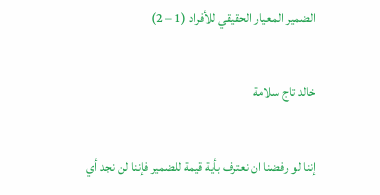الضمير المعيار الحقيقي للأفراد (1 – 2)

خالد تاج سلامة

إننا لو رفضنا ان نعترف بأية قيمة للضمير فإننا لن نجد أي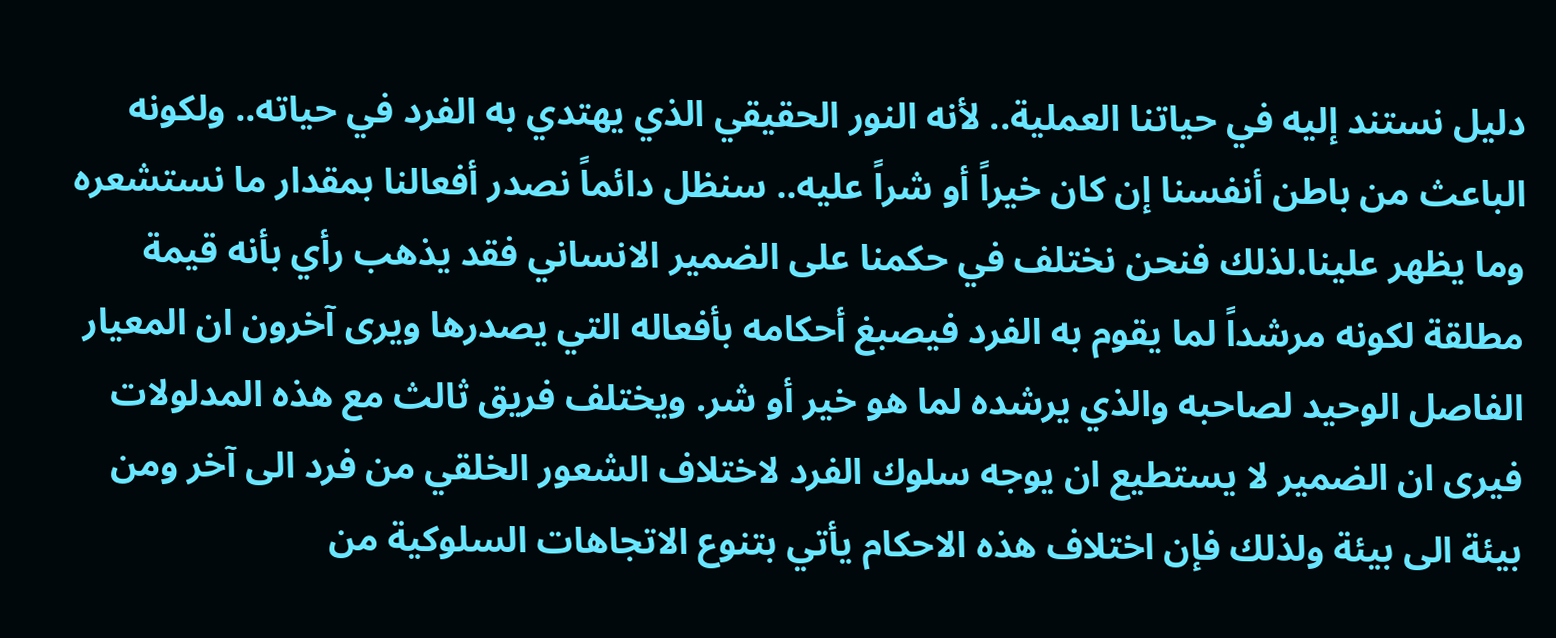دليل نستند إليه في حياتنا العملية.. لأنه النور الحقيقي الذي يهتدي به الفرد في حياته.. ولكونه الباعث من باطن أنفسنا إن كان خيراً أو شراً عليه.. سنظل دائماً نصدر أفعالنا بمقدار ما نستشعره وما يظهر علينا.لذلك فنحن نختلف في حكمنا على الضمير الانساني فقد يذهب رأي بأنه قيمة مطلقة لكونه مرشداً لما يقوم به الفرد فيصبغ أحكامه بأفعاله التي يصدرها ويرى آخرون ان المعيار الفاصل الوحيد لصاحبه والذي يرشده لما هو خير أو شر. ويختلف فريق ثالث مع هذه المدلولات فيرى ان الضمير لا يستطيع ان يوجه سلوك الفرد لاختلاف الشعور الخلقي من فرد الى آخر ومن بيئة الى بيئة ولذلك فإن اختلاف هذه الاحكام يأتي بتنوع الاتجاهات السلوكية من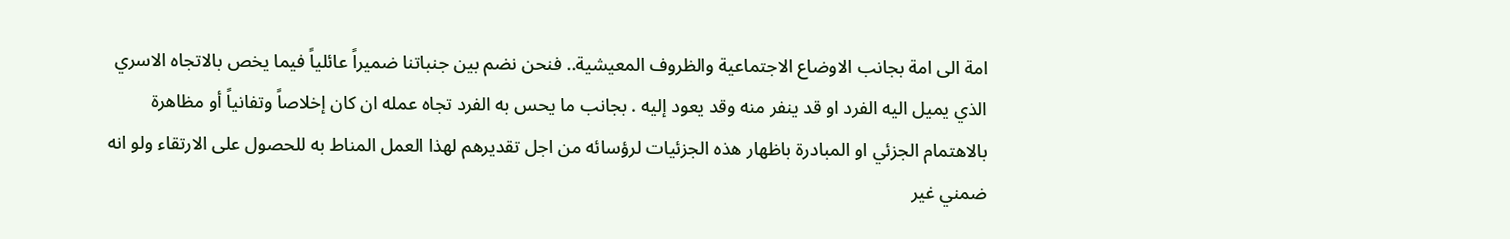امة الى امة بجانب الاوضاع الاجتماعية والظروف المعيشية.. فنحن نضم بين جنباتنا ضميراً عائلياً فيما يخص بالاتجاه الاسري الذي يميل اليه الفرد او قد ينفر منه وقد يعود إليه . بجانب ما يحس به الفرد تجاه عمله ان كان إخلاصاً وتفانياً أو مظاهرة بالاهتمام الجزئي او المبادرة باظهار هذه الجزئيات لرؤسائه من اجل تقديرهم لهذا العمل المناط به للحصول على الارتقاء ولو انه ضمني غير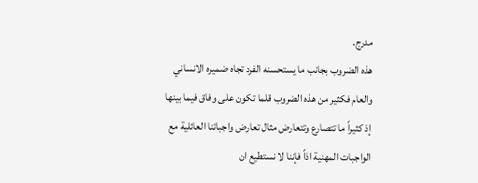مدرج.
هذه الضروب بجانب ما يستحسنه الفرد تجاه ضميره الانساني والعام فكثير من هذه الضروب قلما تكون على وفاق فيما بينها إذ كثيراً ما تتصارع وتتعارض مثال تعارض واجباتنا العائلية مع الواجبات المهنية اذاً فإننا لا نستطيع ان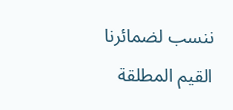ننسب لضمائرنا القيم المطلقة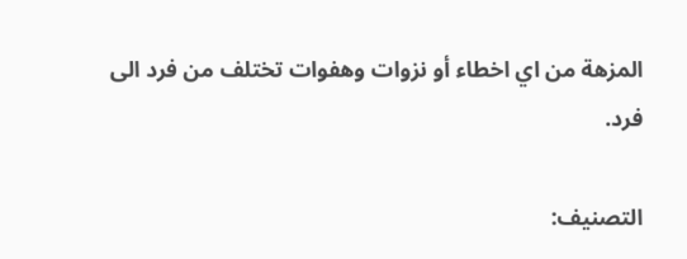المزهة من اي اخطاء أو نزوات وهفوات تختلف من فرد الى فرد.

التصنيف: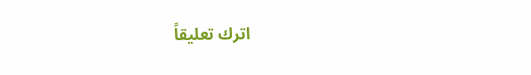اترك تعليقاً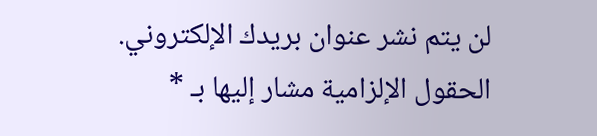لن يتم نشر عنوان بريدك الإلكتروني. الحقول الإلزامية مشار إليها بـ *